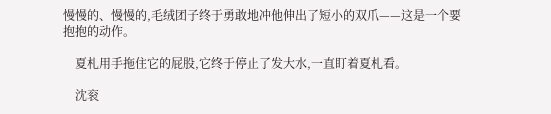慢慢的、慢慢的,毛绒团子终于勇敢地冲他伸出了短小的双爪——这是一个要抱抱的动作。

    夏札用手拖住它的屁股,它终于停止了发大水,一直盯着夏札看。

    沈衮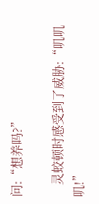问:“想养吗?”

    灵蛟顿时感受到了威胁:“叽叽叽!”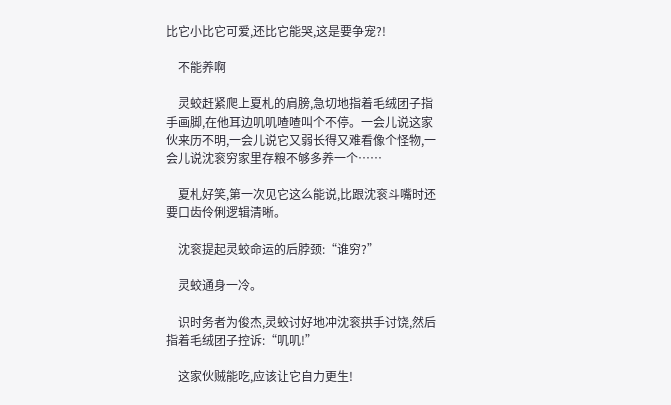比它小比它可爱,还比它能哭,这是要争宠?!

    不能养啊

    灵蛟赶紧爬上夏札的肩膀,急切地指着毛绒团子指手画脚,在他耳边叽叽喳喳叫个不停。一会儿说这家伙来历不明,一会儿说它又弱长得又难看像个怪物,一会儿说沈衮穷家里存粮不够多养一个……

    夏札好笑,第一次见它这么能说,比跟沈衮斗嘴时还要口齿伶俐逻辑清晰。

    沈衮提起灵蛟命运的后脖颈:“谁穷?”

    灵蛟通身一冷。

    识时务者为俊杰,灵蛟讨好地冲沈衮拱手讨饶,然后指着毛绒团子控诉:“叽叽!”

    这家伙贼能吃,应该让它自力更生!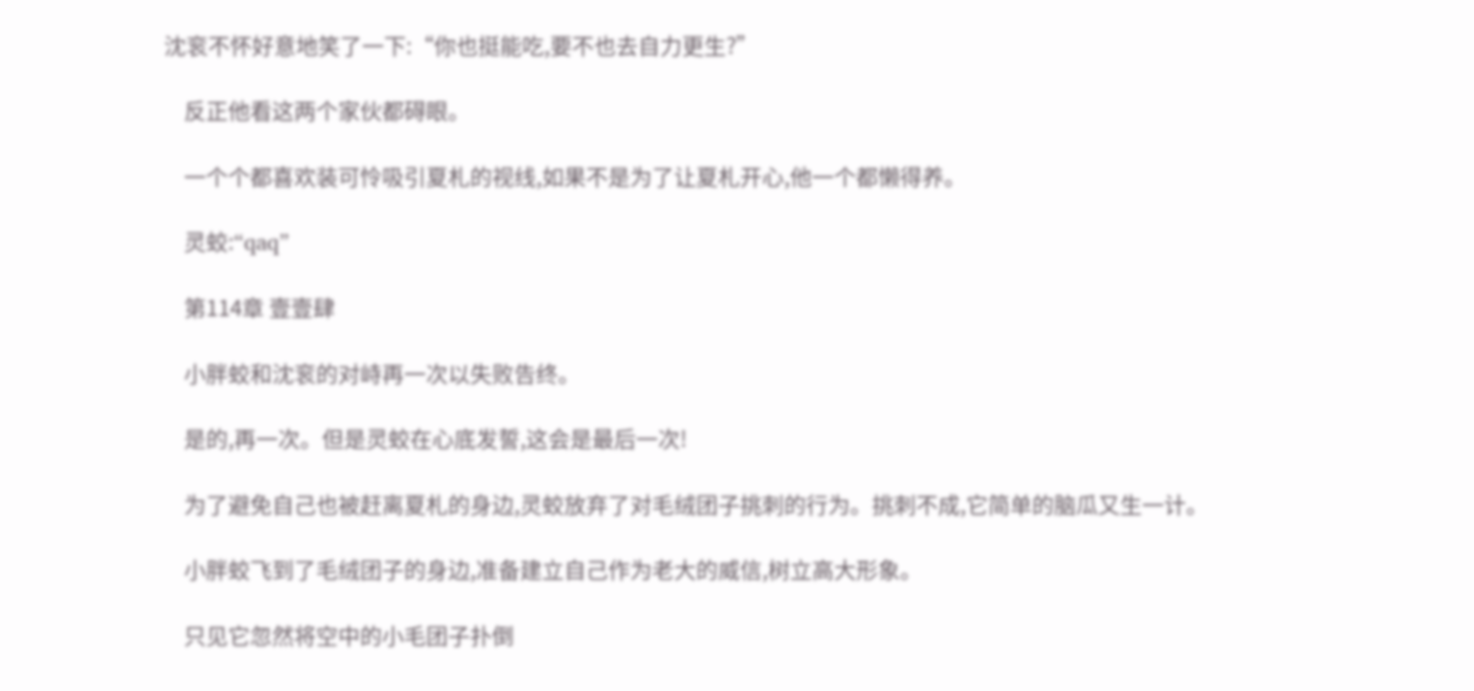沈衮不怀好意地笑了一下:“你也挺能吃,要不也去自力更生?”

    反正他看这两个家伙都碍眼。

    一个个都喜欢装可怜吸引夏札的视线,如果不是为了让夏札开心,他一个都懒得养。

    灵蛟:“qaq”

    第114章 壹壹肆

    小胖蛟和沈衮的对峙再一次以失败告终。

    是的,再一次。但是灵蛟在心底发誓,这会是最后一次!

    为了避免自己也被赶离夏札的身边,灵蛟放弃了对毛绒团子挑刺的行为。挑刺不成,它简单的脑瓜又生一计。

    小胖蛟飞到了毛绒团子的身边,准备建立自己作为老大的威信,树立高大形象。

    只见它忽然将空中的小毛团子扑倒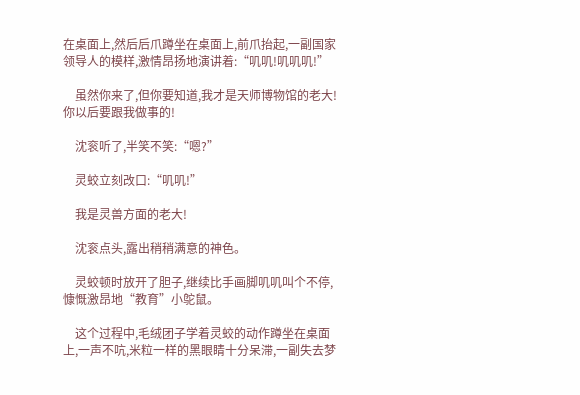在桌面上,然后后爪蹲坐在桌面上,前爪抬起,一副国家领导人的模样,激情昂扬地演讲着:“叽叽!叽叽叽!”

    虽然你来了,但你要知道,我才是天师博物馆的老大!你以后要跟我做事的!

    沈衮听了,半笑不笑:“嗯?”

    灵蛟立刻改口:“叽叽!”

    我是灵兽方面的老大!

    沈衮点头,露出稍稍满意的神色。

    灵蛟顿时放开了胆子,继续比手画脚叽叽叫个不停,慷慨激昂地“教育”小鸵鼠。

    这个过程中,毛绒团子学着灵蛟的动作蹲坐在桌面上,一声不吭,米粒一样的黑眼睛十分呆滞,一副失去梦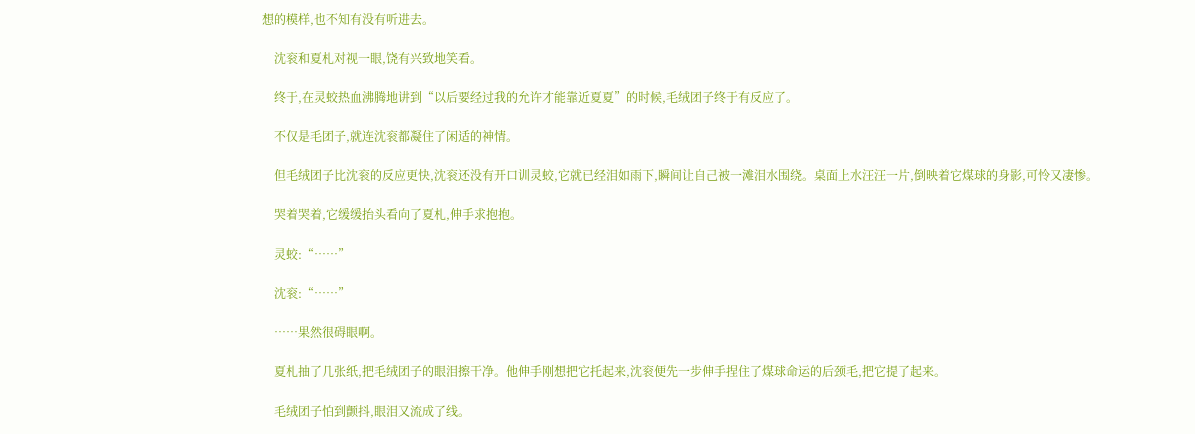想的模样,也不知有没有听进去。

    沈衮和夏札对视一眼,饶有兴致地笑看。

    终于,在灵蛟热血沸腾地讲到“以后要经过我的允许才能靠近夏夏”的时候,毛绒团子终于有反应了。

    不仅是毛团子,就连沈衮都凝住了闲适的神情。

    但毛绒团子比沈衮的反应更快,沈衮还没有开口训灵蛟,它就已经泪如雨下,瞬间让自己被一滩泪水围绕。桌面上水汪汪一片,倒映着它煤球的身影,可怜又凄惨。

    哭着哭着,它缓缓抬头看向了夏札,伸手求抱抱。

    灵蛟:“……”

    沈衮:“……”

    ……果然很碍眼啊。

    夏札抽了几张纸,把毛绒团子的眼泪擦干净。他伸手刚想把它托起来,沈衮便先一步伸手捏住了煤球命运的后颈毛,把它提了起来。

    毛绒团子怕到颤抖,眼泪又流成了线。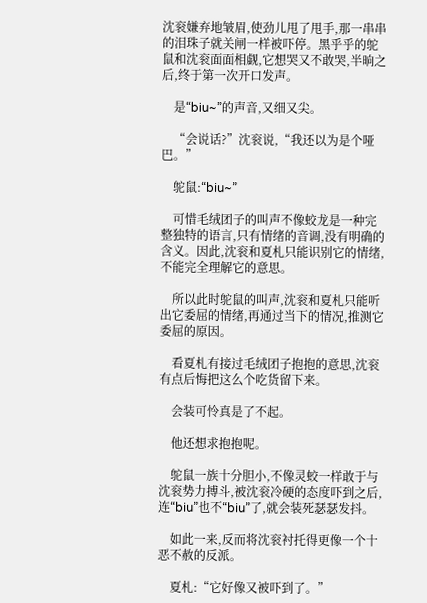沈衮嫌弃地皱眉,使劲儿甩了甩手,那一串串的泪珠子就关闸一样被吓停。黑乎乎的鸵鼠和沈衮面面相觑,它想哭又不敢哭,半晌之后,终于第一次开口发声。

    是“biu~”的声音,又细又尖。

    “会说话?”沈衮说,“我还以为是个哑巴。”

    鸵鼠:“biu~”

    可惜毛绒团子的叫声不像蛟龙是一种完整独特的语言,只有情绪的音调,没有明确的含义。因此,沈衮和夏札只能识别它的情绪,不能完全理解它的意思。

    所以此时鸵鼠的叫声,沈衮和夏札只能听出它委屈的情绪,再通过当下的情况,推测它委屈的原因。

    看夏札有接过毛绒团子抱抱的意思,沈衮有点后悔把这么个吃货留下来。

    会装可怜真是了不起。

    他还想求抱抱呢。

    鸵鼠一族十分胆小,不像灵蛟一样敢于与沈衮势力搏斗,被沈衮冷硬的态度吓到之后,连“biu”也不“biu”了,就会装死瑟瑟发抖。

    如此一来,反而将沈衮衬托得更像一个十恶不赦的反派。

    夏札:“它好像又被吓到了。”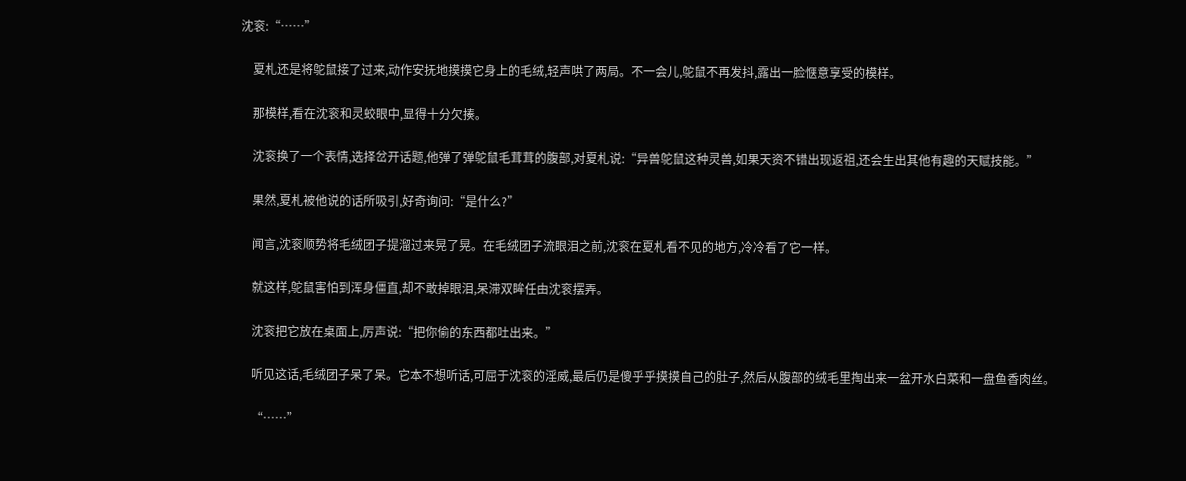沈衮:“……”

    夏札还是将鸵鼠接了过来,动作安抚地摸摸它身上的毛绒,轻声哄了两局。不一会儿,鸵鼠不再发抖,露出一脸惬意享受的模样。

    那模样,看在沈衮和灵蛟眼中,显得十分欠揍。

    沈衮换了一个表情,选择岔开话题,他弹了弹鸵鼠毛茸茸的腹部,对夏札说:“异兽鸵鼠这种灵兽,如果天资不错出现返祖,还会生出其他有趣的天赋技能。”

    果然,夏札被他说的话所吸引,好奇询问:“是什么?”

    闻言,沈衮顺势将毛绒团子提溜过来晃了晃。在毛绒团子流眼泪之前,沈衮在夏札看不见的地方,冷冷看了它一样。

    就这样,鸵鼠害怕到浑身僵直,却不敢掉眼泪,呆滞双眸任由沈衮摆弄。

    沈衮把它放在桌面上,厉声说:“把你偷的东西都吐出来。”

    听见这话,毛绒团子呆了呆。它本不想听话,可屈于沈衮的淫威,最后仍是傻乎乎摸摸自己的肚子,然后从腹部的绒毛里掏出来一盆开水白菜和一盘鱼香肉丝。

    “……”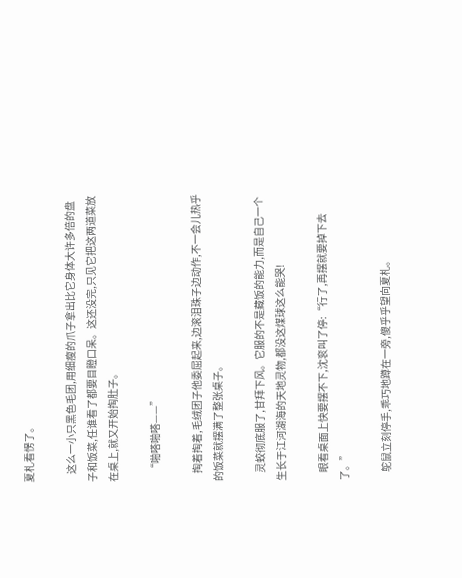夏札看愣了。

    这么一小只黑色毛团,用细瘦的爪子拿出比它身体大许多倍的盘子和饭菜,任谁看了都要目瞪口呆。这还没完,只见它把这两道菜放在桌上,就又开始掏肚子。

    “啪嗒啪嗒——”

    掏着掏着,毛绒团子他委屈起来,边滚泪珠子边动作,不一会儿热乎的饭菜就摆满了整张桌子。

    灵蛟彻底服了,甘拜下风。它服的不是藏饭的能力,而是自己一个生长于江河湖海的天地灵物,都没这煤球这么能哭!

    眼看桌面上快要摆不下,沈衮叫了停:“行了,再摆就要掉下去了。”

    鸵鼠立刻停手,乖巧地蹲在一旁,傻乎乎望向夏札。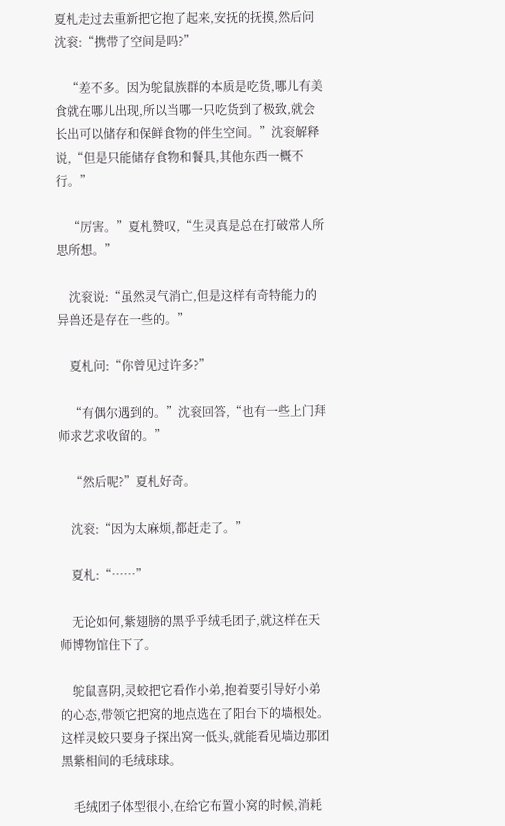夏札走过去重新把它抱了起来,安抚的抚摸,然后问沈衮:“携带了空间是吗?”

    “差不多。因为鸵鼠族群的本质是吃货,哪儿有美食就在哪儿出现,所以当哪一只吃货到了极致,就会长出可以储存和保鲜食物的伴生空间。”沈衮解释说,“但是只能储存食物和餐具,其他东西一概不行。”

    “厉害。”夏札赞叹,“生灵真是总在打破常人所思所想。”

    沈衮说:“虽然灵气消亡,但是这样有奇特能力的异兽还是存在一些的。”

    夏札问:“你曾见过许多?”

    “有偶尔遇到的。”沈衮回答,“也有一些上门拜师求艺求收留的。”

    “然后呢?”夏札好奇。

    沈衮:“因为太麻烦,都赶走了。”

    夏札:“……”

    无论如何,紫翅膀的黑乎乎绒毛团子,就这样在天师博物馆住下了。

    鸵鼠喜阴,灵蛟把它看作小弟,抱着要引导好小弟的心态,带领它把窝的地点选在了阳台下的墙根处。这样灵蛟只要身子探出窝一低头,就能看见墙边那团黑紫相间的毛绒球球。

    毛绒团子体型很小,在给它布置小窝的时候,消耗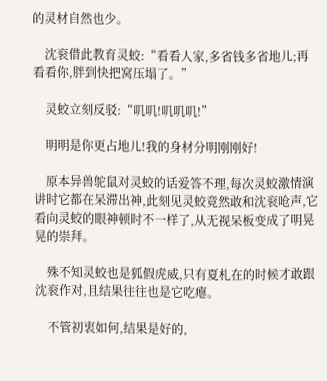的灵材自然也少。

    沈衮借此教育灵蛟:“看看人家,多省钱多省地儿;再看看你,胖到快把窝压塌了。”

    灵蛟立刻反驳:“叽叽!叽叽叽!”

    明明是你更占地儿!我的身材分明刚刚好!

    原本异兽鸵鼠对灵蛟的话爱答不理,每次灵蛟激情演讲时它都在呆滞出神,此刻见灵蛟竟然敢和沈衮呛声,它看向灵蛟的眼神顿时不一样了,从无视呆板变成了明晃晃的崇拜。

    殊不知灵蛟也是狐假虎威,只有夏札在的时候才敢跟沈衮作对,且结果往往也是它吃瘪。

    不管初衷如何,结果是好的,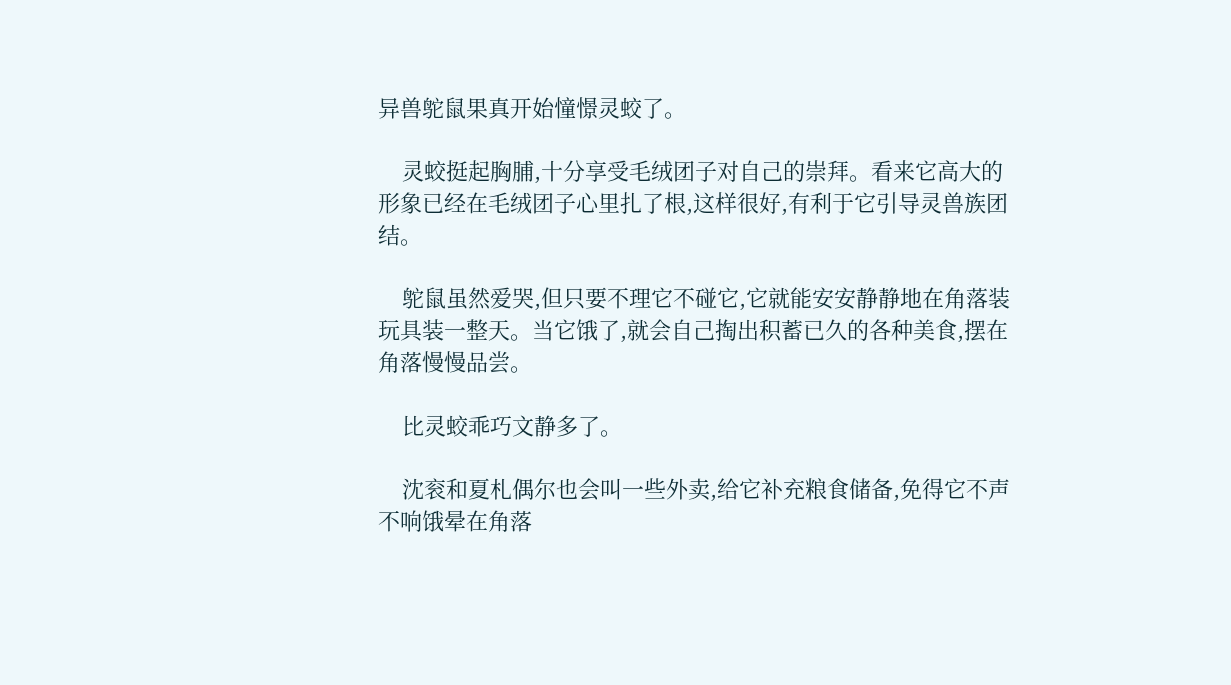异兽鸵鼠果真开始憧憬灵蛟了。

    灵蛟挺起胸脯,十分享受毛绒团子对自己的崇拜。看来它高大的形象已经在毛绒团子心里扎了根,这样很好,有利于它引导灵兽族团结。

    鸵鼠虽然爱哭,但只要不理它不碰它,它就能安安静静地在角落装玩具装一整天。当它饿了,就会自己掏出积蓄已久的各种美食,摆在角落慢慢品尝。

    比灵蛟乖巧文静多了。

    沈衮和夏札偶尔也会叫一些外卖,给它补充粮食储备,免得它不声不响饿晕在角落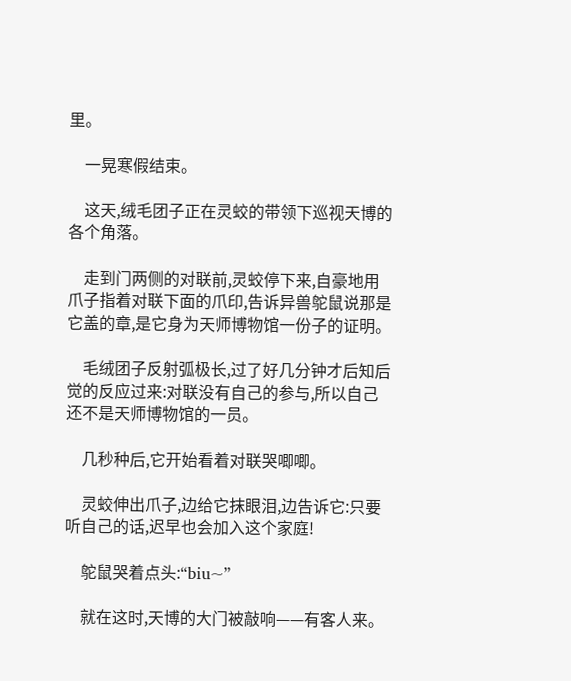里。

    一晃寒假结束。

    这天,绒毛团子正在灵蛟的带领下巡视天博的各个角落。

    走到门两侧的对联前,灵蛟停下来,自豪地用爪子指着对联下面的爪印,告诉异兽鸵鼠说那是它盖的章,是它身为天师博物馆一份子的证明。

    毛绒团子反射弧极长,过了好几分钟才后知后觉的反应过来:对联没有自己的参与,所以自己还不是天师博物馆的一员。

    几秒种后,它开始看着对联哭唧唧。

    灵蛟伸出爪子,边给它抹眼泪,边告诉它:只要听自己的话,迟早也会加入这个家庭!

    鸵鼠哭着点头:“biu~”

    就在这时,天博的大门被敲响——有客人来。